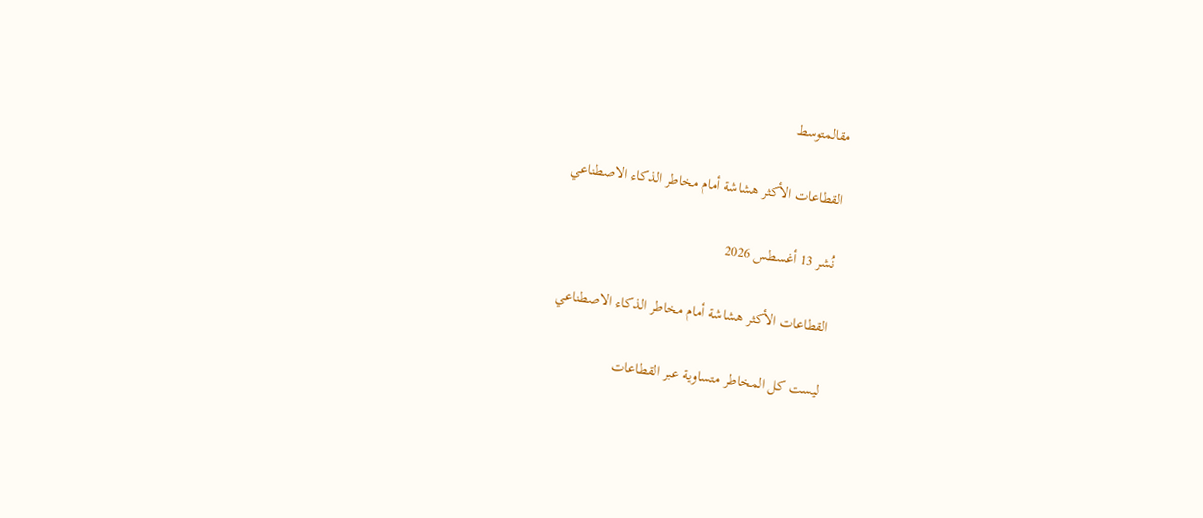مقالمتوسط

القطاعات الأكثر هشاشة أمام مخاطر الذكاء الاصطناعي

نُشر 13 أغسطس 2026

القطاعات الأكثر هشاشة أمام مخاطر الذكاء الاصطناعي

ليست كل المخاطر متساوية عبر القطاعات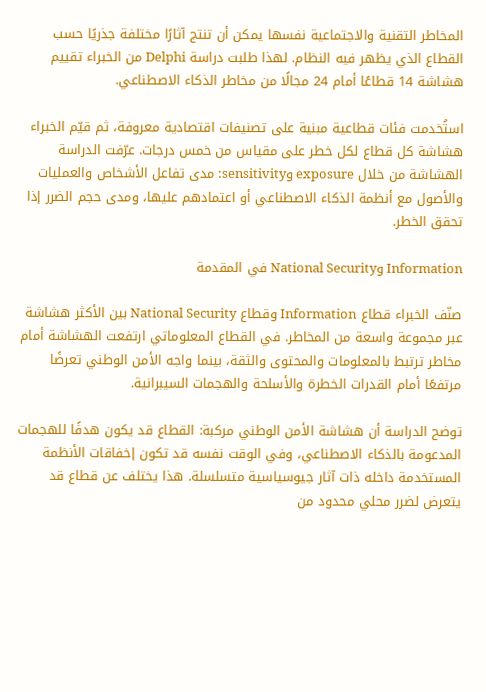المخاطر التقنية والاجتماعية نفسها يمكن أن تنتج آثارًا مختلفة جذريًا حسب القطاع الذي يظهر فيه النظام. لهذا طلبت دراسة Delphi من الخبراء تقييم هشاشة 14 قطاعًا أمام 24 مجالًا من مخاطر الذكاء الاصطناعي.

استُخدمت فئات قطاعية مبنية على تصنيفات اقتصادية معروفة، ثم قيّم الخبراء هشاشة كل قطاع لكل خطر على مقياس من خمس درجات. عرّفت الدراسة الهشاشة من خلال exposure وsensitivity: مدى تفاعل الأشخاص والعمليات والأصول مع أنظمة الذكاء الاصطناعي أو اعتمادهم عليها، ومدى حجم الضرر إذا تحقق الخطر.

Information وNational Security في المقدمة

صنّف الخبراء قطاع Information وقطاع National Security بين الأكثر هشاشة عبر مجموعة واسعة من المخاطر. في القطاع المعلوماتي ارتفعت الهشاشة أمام مخاطر ترتبط بالمعلومات والمحتوى والثقة، بينما واجه الأمن الوطني تعرضًا مرتفعًا أمام القدرات الخطرة والأسلحة والهجمات السيبرانية.

توضح الدراسة أن هشاشة الأمن الوطني مركبة: القطاع قد يكون هدفًا للهجمات المدعومة بالذكاء الاصطناعي، وفي الوقت نفسه قد تكون إخفاقات الأنظمة المستخدمة داخله ذات آثار جيوسياسية متسلسلة. هذا يختلف عن قطاع قد يتعرض لضرر محلي محدود من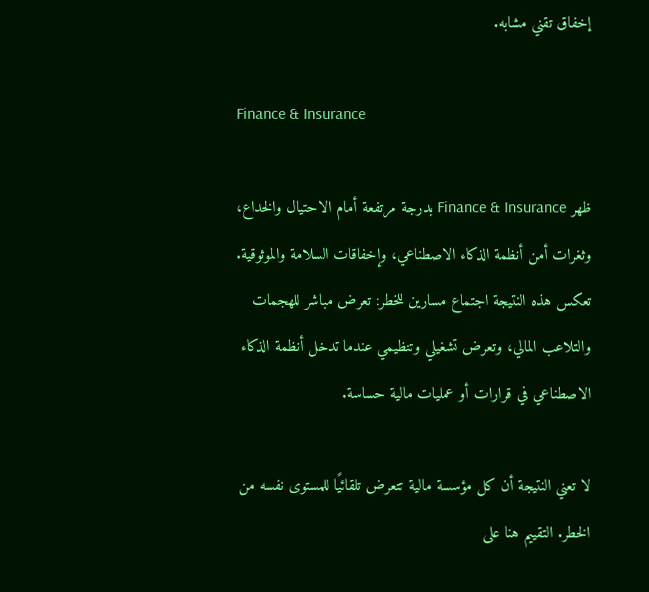إخفاق تقني مشابه.

Finance & Insurance

ظهر Finance & Insurance بدرجة مرتفعة أمام الاحتيال والخداع، وثغرات أمن أنظمة الذكاء الاصطناعي، وإخفاقات السلامة والموثوقية. تعكس هذه النتيجة اجتماع مسارين للخطر: تعرض مباشر للهجمات والتلاعب المالي، وتعرض تشغيلي وتنظيمي عندما تدخل أنظمة الذكاء الاصطناعي في قرارات أو عمليات مالية حساسة.

لا تعني النتيجة أن كل مؤسسة مالية تتعرض تلقائيًا للمستوى نفسه من الخطر. التقييم هنا على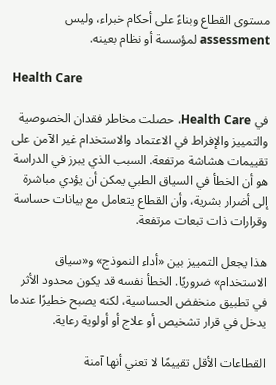مستوى القطاع وبناءً على أحكام خبراء، وليس assessment لمؤسسة أو نظام بعينه.

Health Care

في Health Care، حصلت مخاطر فقدان الخصوصية والتمييز والإفراط في الاعتماد والاستخدام غير الآمن على تقييمات هشاشة مرتفعة. السبب الذي يبرز في الدراسة هو أن الخطأ في السياق الطبي يمكن أن يؤدي مباشرة إلى أضرار بشرية، وأن القطاع يتعامل مع بيانات حساسة وقرارات ذات تبعات مرتفعة.

هذا يجعل التمييز بين «أداء النموذج» و«سياق الاستخدام» ضروريًا. الخطأ نفسه قد يكون محدود الأثر في تطبيق منخفض الحساسية، لكنه يصبح خطيرًا عندما يدخل في قرار تشخيص أو علاج أو أولوية رعاية.

القطاعات الأقل تقييمًا لا تعني أنها آمنة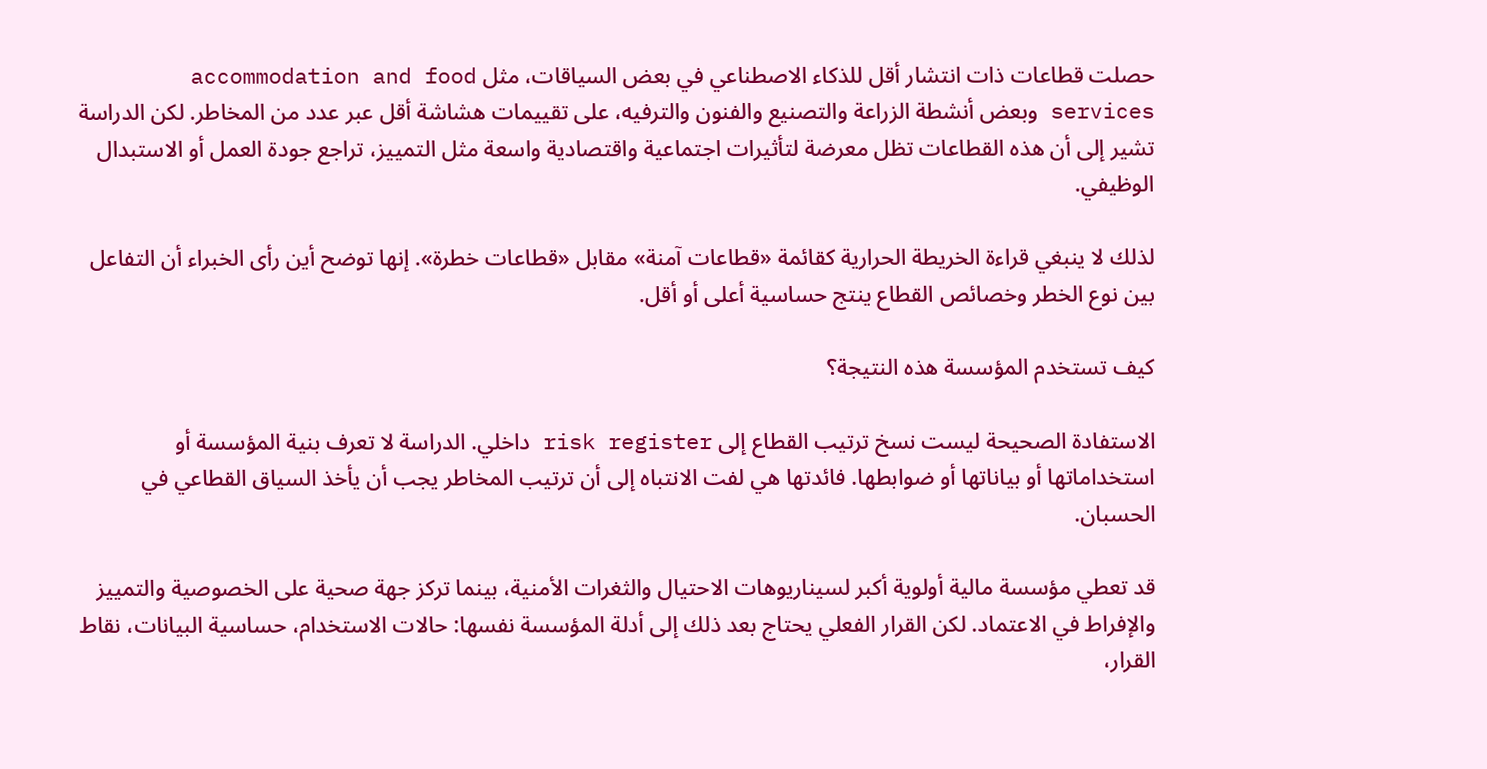حصلت قطاعات ذات انتشار أقل للذكاء الاصطناعي في بعض السياقات، مثل accommodation and food services وبعض أنشطة الزراعة والتصنيع والفنون والترفيه، على تقييمات هشاشة أقل عبر عدد من المخاطر. لكن الدراسة تشير إلى أن هذه القطاعات تظل معرضة لتأثيرات اجتماعية واقتصادية واسعة مثل التمييز، تراجع جودة العمل أو الاستبدال الوظيفي.

لذلك لا ينبغي قراءة الخريطة الحرارية كقائمة «قطاعات آمنة» مقابل «قطاعات خطرة». إنها توضح أين رأى الخبراء أن التفاعل بين نوع الخطر وخصائص القطاع ينتج حساسية أعلى أو أقل.

كيف تستخدم المؤسسة هذه النتيجة؟

الاستفادة الصحيحة ليست نسخ ترتيب القطاع إلى risk register داخلي. الدراسة لا تعرف بنية المؤسسة أو استخداماتها أو بياناتها أو ضوابطها. فائدتها هي لفت الانتباه إلى أن ترتيب المخاطر يجب أن يأخذ السياق القطاعي في الحسبان.

قد تعطي مؤسسة مالية أولوية أكبر لسيناريوهات الاحتيال والثغرات الأمنية، بينما تركز جهة صحية على الخصوصية والتمييز والإفراط في الاعتماد. لكن القرار الفعلي يحتاج بعد ذلك إلى أدلة المؤسسة نفسها: حالات الاستخدام، حساسية البيانات، نقاط القرار،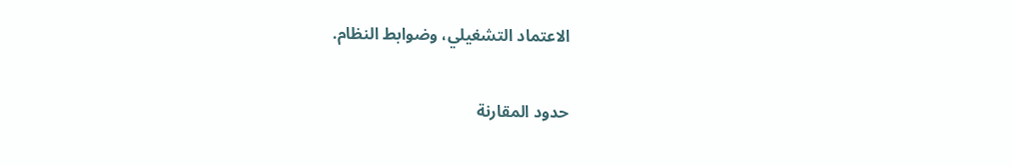الاعتماد التشغيلي، وضوابط النظام.

حدود المقارنة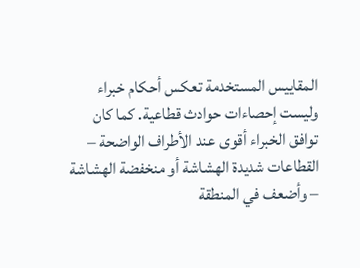المقاييس المستخدمة تعكس أحكام خبراء وليست إحصاءات حوادث قطاعية. كما كان توافق الخبراء أقوى عند الأطراف الواضحة – القطاعات شديدة الهشاشة أو منخفضة الهشاشة – وأضعف في المنطقة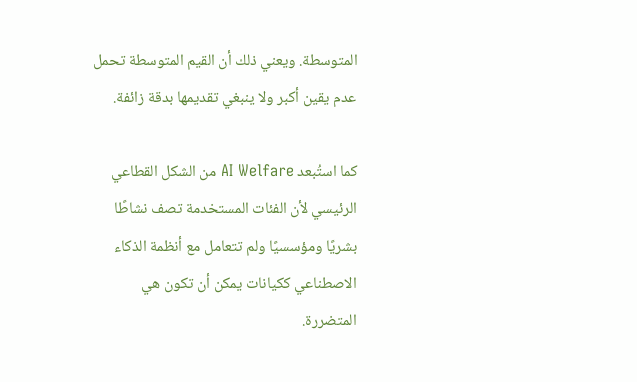المتوسطة. ويعني ذلك أن القيم المتوسطة تحمل عدم يقين أكبر ولا ينبغي تقديمها بدقة زائفة.

كما استُبعد AI Welfare من الشكل القطاعي الرئيسي لأن الفئات المستخدمة تصف نشاطًا بشريًا ومؤسسيًا ولم تتعامل مع أنظمة الذكاء الاصطناعي ككيانات يمكن أن تكون هي المتضررة.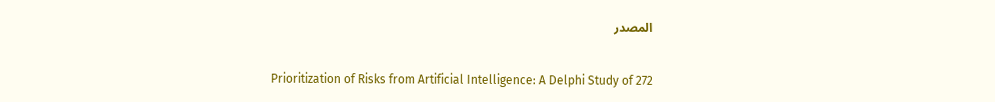المصدر

Prioritization of Risks from Artificial Intelligence: A Delphi Study of 272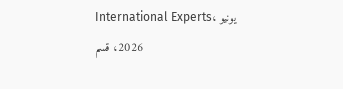International Experts، يونيو 2026، قسم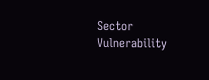Sector Vulnerability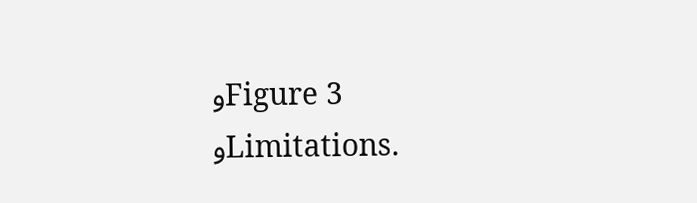وFigure 3 وLimitations.